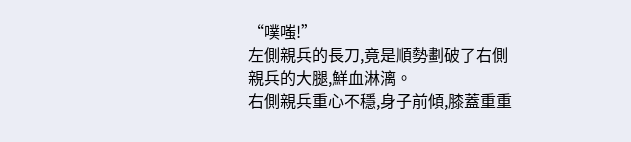“噗嗤!”
左側親兵的長刀,竟是順勢劃破了右側親兵的大腿,鮮血淋漓。
右側親兵重心不穩,身子前傾,膝蓋重重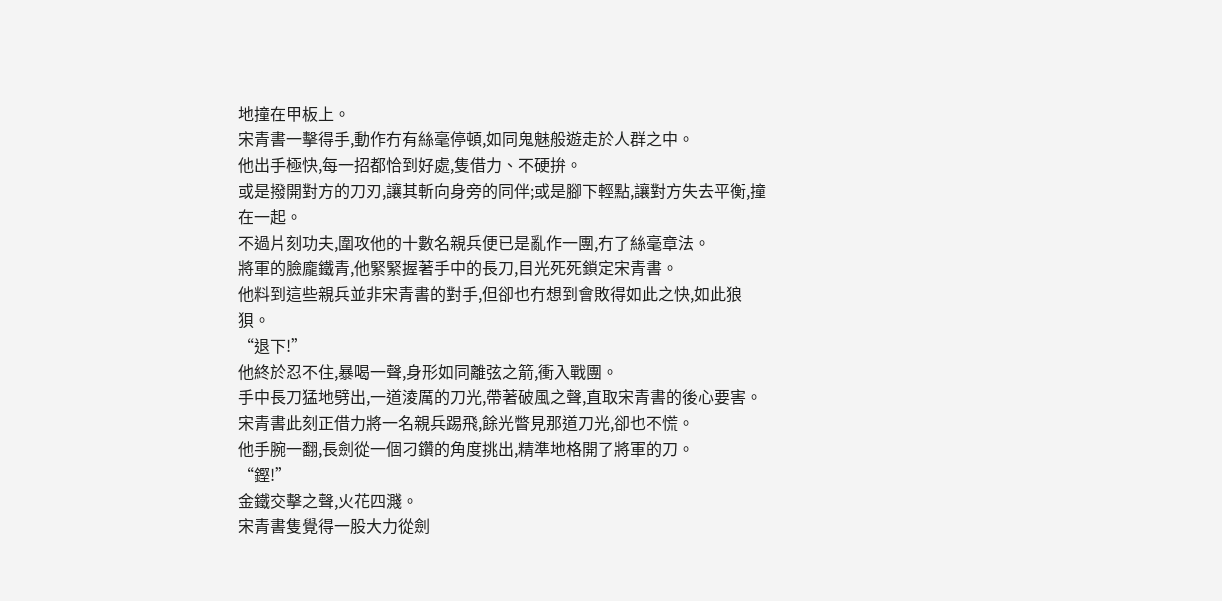地撞在甲板上。
宋青書一擊得手,動作冇有絲毫停頓,如同鬼魅般遊走於人群之中。
他出手極快,每一招都恰到好處,隻借力、不硬拚。
或是撥開對方的刀刃,讓其斬向身旁的同伴;或是腳下輕點,讓對方失去平衡,撞在一起。
不過片刻功夫,圍攻他的十數名親兵便已是亂作一團,冇了絲毫章法。
將軍的臉龐鐵青,他緊緊握著手中的長刀,目光死死鎖定宋青書。
他料到這些親兵並非宋青書的對手,但卻也冇想到會敗得如此之快,如此狼狽。
“退下!”
他終於忍不住,暴喝一聲,身形如同離弦之箭,衝入戰團。
手中長刀猛地劈出,一道淩厲的刀光,帶著破風之聲,直取宋青書的後心要害。
宋青書此刻正借力將一名親兵踢飛,餘光瞥見那道刀光,卻也不慌。
他手腕一翻,長劍從一個刁鑽的角度挑出,精準地格開了將軍的刀。
“鏗!”
金鐵交擊之聲,火花四濺。
宋青書隻覺得一股大力從劍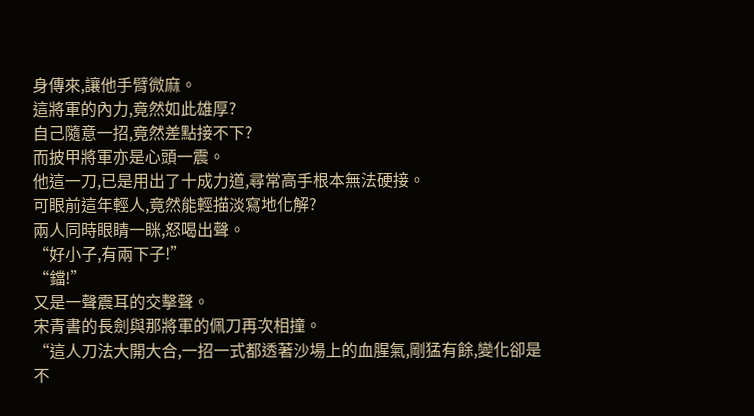身傳來,讓他手臂微麻。
這將軍的內力,竟然如此雄厚?
自己隨意一招,竟然差點接不下?
而披甲將軍亦是心頭一震。
他這一刀,已是用出了十成力道,尋常高手根本無法硬接。
可眼前這年輕人,竟然能輕描淡寫地化解?
兩人同時眼睛一眯,怒喝出聲。
“好小子,有兩下子!”
“鐺!”
又是一聲震耳的交擊聲。
宋青書的長劍與那將軍的佩刀再次相撞。
“這人刀法大開大合,一招一式都透著沙場上的血腥氣,剛猛有餘,變化卻是不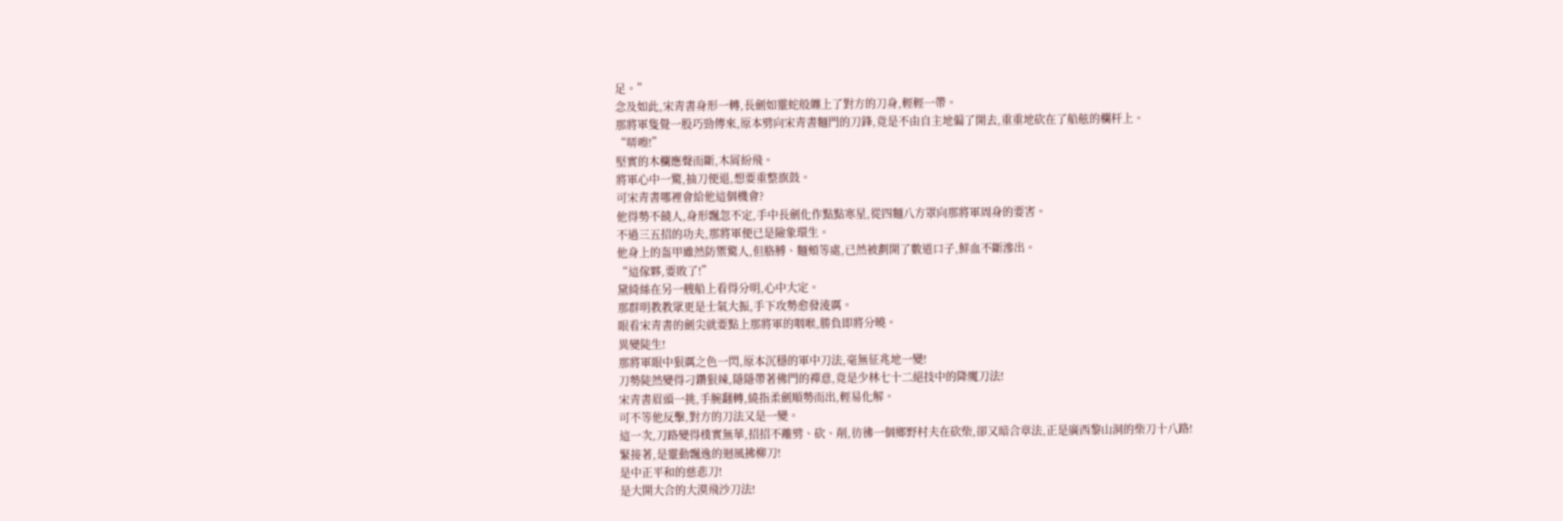足。”
念及如此,宋青書身形一轉,長劍如靈蛇般纏上了對方的刀身,輕輕一帶。
那將軍隻覺一股巧勁傳來,原本劈向宋青書麵門的刀鋒,竟是不由自主地偏了開去,重重地砍在了船舷的欄杆上。
“哢嚓!”
堅實的木欄應聲而斷,木屑紛飛。
將軍心中一驚,抽刀便退,想要重整旗鼓。
可宋青書哪裡會給他這個機會?
他得勢不饒人,身形飄忽不定,手中長劍化作點點寒星,從四麵八方罩向那將軍周身的要害。
不過三五招的功夫,那將軍便已是險象環生。
他身上的盔甲雖然防禦驚人,但胳膊、麵頰等處,已然被劃開了數道口子,鮮血不斷滲出。
“這傢夥,要敗了!”
黛綺絲在另一艘船上看得分明,心中大定。
那群明教教眾更是士氣大振,手下攻勢愈發淩厲。
眼看宋青書的劍尖就要點上那將軍的咽喉,勝負即將分曉。
異變陡生!
那將軍眼中狠厲之色一閃,原本沉穩的軍中刀法,毫無征兆地一變!
刀勢陡然變得刁鑽狠辣,隱隱帶著佛門的禪意,竟是少林七十二絕技中的降魔刀法!
宋青書眉頭一挑,手腕翻轉,繞指柔劍順勢而出,輕易化解。
可不等他反擊,對方的刀法又是一變。
這一次,刀路變得樸實無華,招招不離劈、砍、削,彷彿一個鄉野村夫在砍柴,卻又暗合章法,正是廣西黎山洞的柴刀十八路!
緊接著,是靈動飄逸的迴風拂柳刀!
是中正平和的慈悲刀!
是大開大合的大漠飛沙刀法!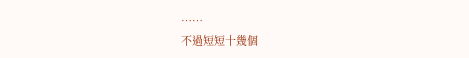……
不過短短十幾個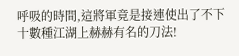呼吸的時間,這將軍竟是接連使出了不下十數種江湖上赫赫有名的刀法!